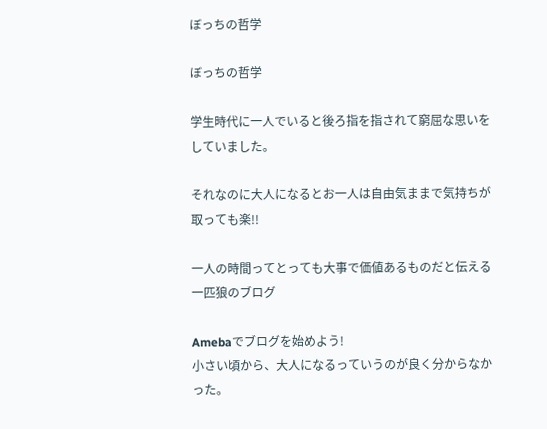ぼっちの哲学

ぼっちの哲学

学生時代に一人でいると後ろ指を指されて窮屈な思いをしていました。

それなのに大人になるとお一人は自由気ままで気持ちが取っても楽!!

一人の時間ってとっても大事で価値あるものだと伝える一匹狼のブログ

Amebaでブログを始めよう!
小さい頃から、大人になるっていうのが良く分からなかった。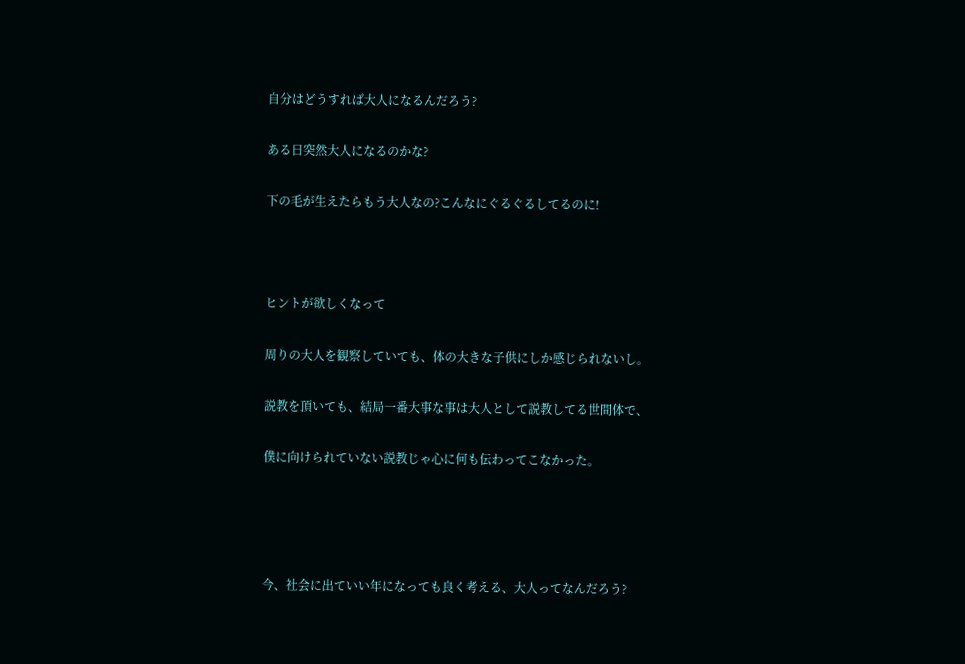自分はどうすれば大人になるんだろう?

ある日突然大人になるのかな?

下の毛が生えたらもう大人なの?こんなにぐるぐるしてるのに!



ヒントが欲しくなって

周りの大人を観察していても、体の大きな子供にしか感じられないし。

説教を頂いても、結局一番大事な事は大人として説教してる世間体で、

僕に向けられていない説教じゃ心に何も伝わってこなかった。




今、社会に出ていい年になっても良く考える、大人ってなんだろう?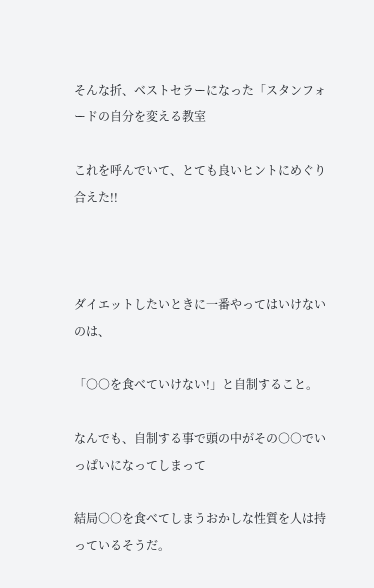そんな折、ベストセラーになった「スタンフォードの自分を変える教室

これを呼んでいて、とても良いヒントにめぐり合えた!!



ダイエットしたいときに一番やってはいけないのは、

「○○を食べていけない!」と自制すること。

なんでも、自制する事で頭の中がその○○でいっぱいになってしまって

結局○○を食べてしまうおかしな性質を人は持っているそうだ。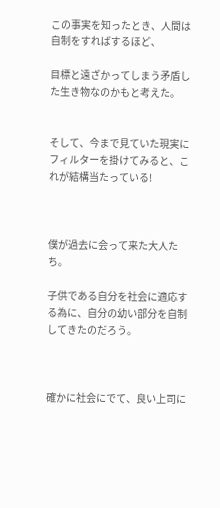この事実を知ったとき、人間は自制をすればするほど、

目標と遠ざかってしまう矛盾した生き物なのかもと考えた。


そして、今まで見ていた現実にフィルターを掛けてみると、これが結構当たっている!



僕が過去に会って来た大人たち。

子供である自分を社会に適応する為に、自分の幼い部分を自制してきたのだろう。



確かに社会にでて、良い上司に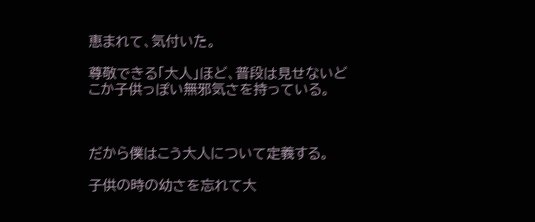恵まれて、気付いた。

尊敬できる「大人」ほど、普段は見せないどこか子供っぽい無邪気さを持っている。



だから僕はこう大人について定義する。

子供の時の幼さを忘れて大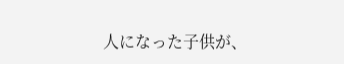人になった子供が、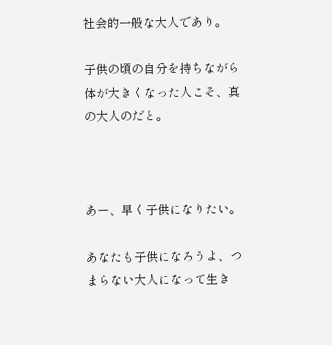社会的一般な大人であり。

子供の頃の自分を持ちながら体が大きくなった人こそ、真の大人のだと。



あー、早く子供になりたい。

あなたも子供になろうよ、つまらない大人になって生き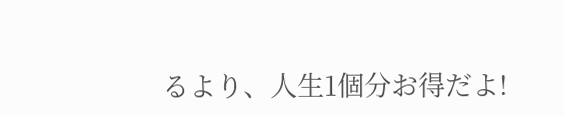るより、人生1個分お得だよ!